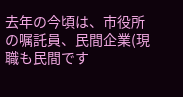去年の今頃は、市役所の嘱託員、民間企業(現職も民間です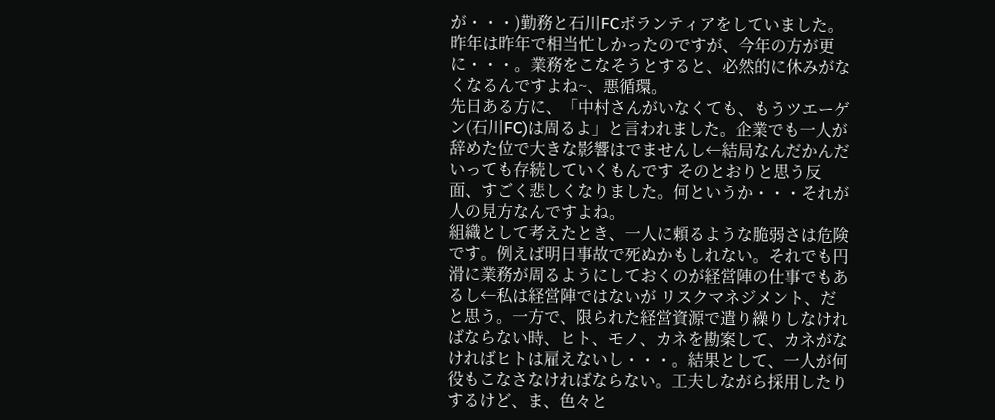が・・・)勤務と石川FCボランティアをしていました。昨年は昨年で相当忙しかったのですが、今年の方が更に・・・。業務をこなそうとすると、必然的に休みがなくなるんですよね~、悪循環。
先日ある方に、「中村さんがいなくても、もうツエーゲン(石川FC)は周るよ」と言われました。企業でも一人が辞めた位で大きな影響はでませんし←結局なんだかんだいっても存続していくもんです そのとおりと思う反面、すごく悲しくなりました。何というか・・・それが人の見方なんですよね。
組織として考えたとき、一人に頼るような脆弱さは危険です。例えば明日事故で死ぬかもしれない。それでも円滑に業務が周るようにしておくのが経営陣の仕事でもあるし←私は経営陣ではないが リスクマネジメント、だと思う。一方で、限られた経営資源で遣り繰りしなければならない時、ヒト、モノ、カネを勘案して、カネがなければヒトは雇えないし・・・。結果として、一人が何役もこなさなければならない。工夫しながら採用したりするけど、ま、色々と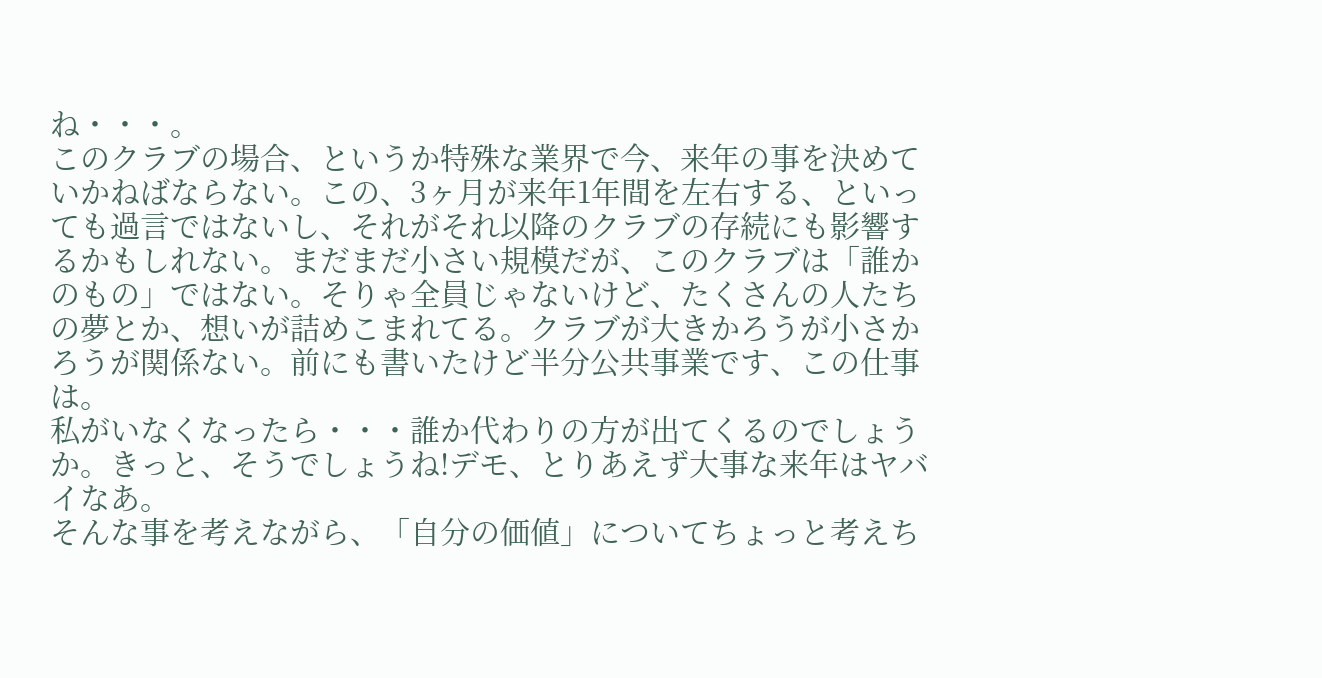ね・・・。
このクラブの場合、というか特殊な業界で今、来年の事を決めていかねばならない。この、3ヶ月が来年1年間を左右する、といっても過言ではないし、それがそれ以降のクラブの存続にも影響するかもしれない。まだまだ小さい規模だが、このクラブは「誰かのもの」ではない。そりゃ全員じゃないけど、たくさんの人たちの夢とか、想いが詰めこまれてる。クラブが大きかろうが小さかろうが関係ない。前にも書いたけど半分公共事業です、この仕事は。
私がいなくなったら・・・誰か代わりの方が出てくるのでしょうか。きっと、そうでしょうね!デモ、とりあえず大事な来年はヤバイなあ。
そんな事を考えながら、「自分の価値」についてちょっと考えち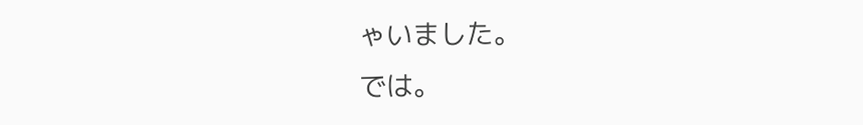ゃいました。
では。